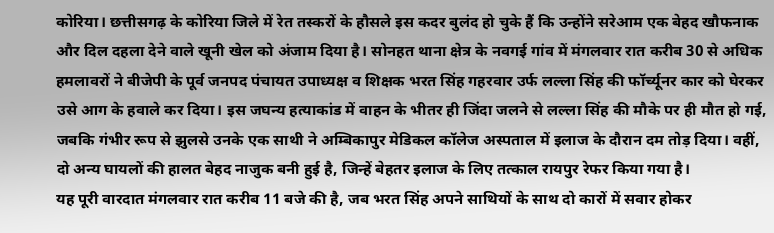कोरिया। छत्तीसगढ़ के कोरिया जिले में रेत तस्करों के हौसले इस कदर बुलंद हो चुके हैं कि उन्होंने सरेआम एक बेहद खौफनाक और दिल दहला देने वाले खूनी खेल को अंजाम दिया है। सोनहत थाना क्षेत्र के नवगई गांव में मंगलवार रात करीब 30 से अधिक हमलावरों ने बीजेपी के पूर्व जनपद पंचायत उपाध्यक्ष व शिक्षक भरत सिंह गहरवार उर्फ लल्ला सिंह की फॉर्च्यूनर कार को घेरकर उसे आग के हवाले कर दिया। इस जघन्य हत्याकांड में वाहन के भीतर ही जिंदा जलने से लल्ला सिंह की मौके पर ही मौत हो गई, जबकि गंभीर रूप से झुलसे उनके एक साथी ने अम्बिकापुर मेडिकल कॉलेज अस्पताल में इलाज के दौरान दम तोड़ दिया। वहीं, दो अन्य घायलों की हालत बेहद नाजुक बनी हुई है, जिन्हें बेहतर इलाज के लिए तत्काल रायपुर रेफर किया गया है।
यह पूरी वारदात मंगलवार रात करीब 11 बजे की है, जब भरत सिंह अपने साथियों के साथ दो कारों में सवार होकर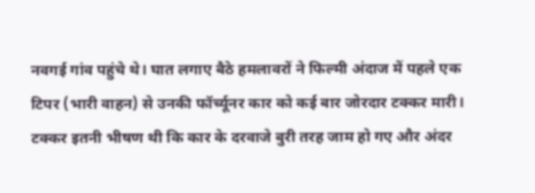नवगई गांव पहुंचे थे। घात लगाए बैठे हमलावरों ने फिल्मी अंदाज में पहले एक टिपर (भारी वाहन) से उनकी फॉर्च्यूनर कार को कई बार जोरदार टक्कर मारी। टक्कर इतनी भीषण थी कि कार के दरवाजे बुरी तरह जाम हो गए और अंदर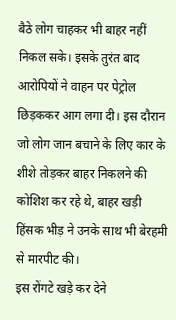बैठे लोग चाहकर भी बाहर नहीं निकल सके। इसके तुरंत बाद आरोपियों ने वाहन पर पेट्रोल छिड़ककर आग लगा दी। इस दौरान जो लोग जान बचाने के लिए कार के शीशे तोड़कर बाहर निकलने की कोशिश कर रहे थे, बाहर खड़ी हिंसक भीड़ ने उनके साथ भी बेरहमी से मारपीट की।
इस रोंगटे खड़े कर देने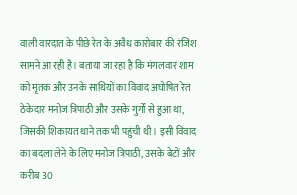वाली वारदात के पीछे रेत के अवैध कारोबार की रंजिश सामने आ रही है। बताया जा रहा है कि मंगलवार शाम को मृतक और उनके साथियों का विवाद अघोषित रेत ठेकेदार मनोज त्रिपाठी और उसके गुर्गों से हुआ था, जिसकी शिकायत थाने तक भी पहुंची थी। इसी विवाद का बदला लेने के लिए मनोज त्रिपाठी, उसके बेटों और करीब 30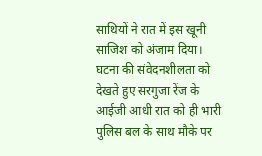साथियों ने रात में इस खूनी साजिश को अंजाम दिया। घटना की संवेदनशीलता को देखते हुए सरगुजा रेंज के आईजी आधी रात को ही भारी पुलिस बल के साथ मौके पर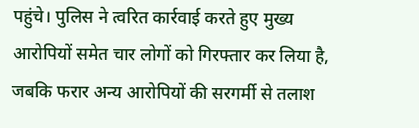पहुंचे। पुलिस ने त्वरित कार्रवाई करते हुए मुख्य आरोपियों समेत चार लोगों को गिरफ्तार कर लिया है, जबकि फरार अन्य आरोपियों की सरगर्मी से तलाश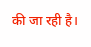की जा रही है।